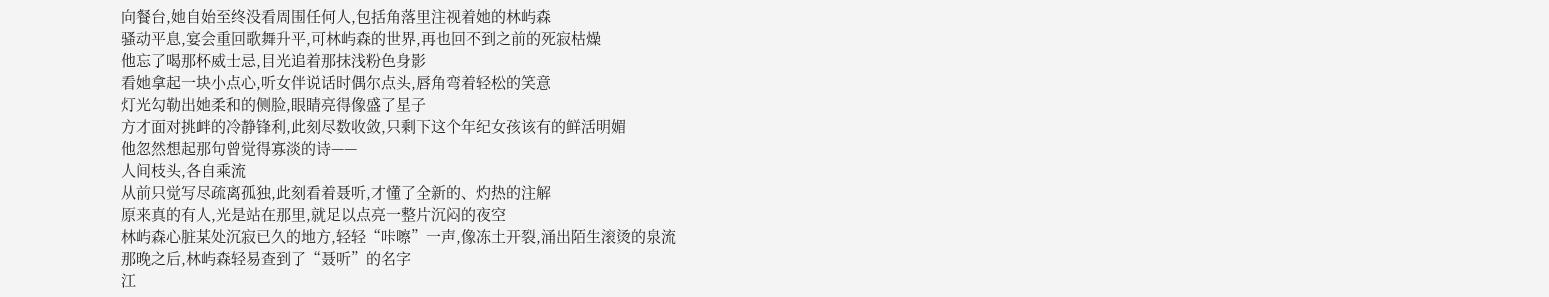向餐台,她自始至终没看周围任何人,包括角落里注视着她的林屿森
骚动平息,宴会重回歌舞升平,可林屿森的世界,再也回不到之前的死寂枯燥
他忘了喝那杯威士忌,目光追着那抹浅粉色身影
看她拿起一块小点心,听女伴说话时偶尔点头,唇角弯着轻松的笑意
灯光勾勒出她柔和的侧脸,眼睛亮得像盛了星子
方才面对挑衅的冷静锋利,此刻尽数收敛,只剩下这个年纪女孩该有的鲜活明媚
他忽然想起那句曾觉得寡淡的诗——
人间枝头,各自乘流
从前只觉写尽疏离孤独,此刻看着聂听,才懂了全新的、灼热的注解
原来真的有人,光是站在那里,就足以点亮一整片沉闷的夜空
林屿森心脏某处沉寂已久的地方,轻轻“咔嚓”一声,像冻土开裂,涌出陌生滚烫的泉流
那晚之后,林屿森轻易查到了“聂听”的名字
江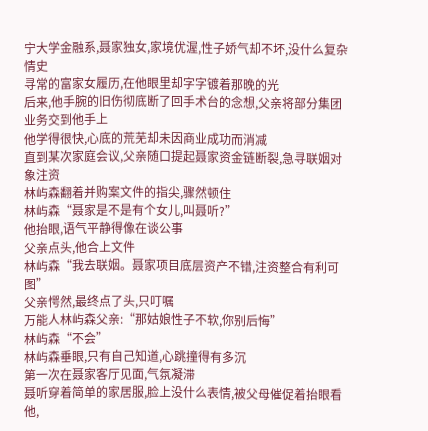宁大学金融系,聂家独女,家境优渥,性子娇气却不坏,没什么复杂情史
寻常的富家女履历,在他眼里却字字镀着那晚的光
后来,他手腕的旧伤彻底断了回手术台的念想,父亲将部分集团业务交到他手上
他学得很快,心底的荒芜却未因商业成功而消减
直到某次家庭会议,父亲随口提起聂家资金链断裂,急寻联姻对象注资
林屿森翻着并购案文件的指尖,骤然顿住
林屿森“聂家是不是有个女儿,叫聂听?”
他抬眼,语气平静得像在谈公事
父亲点头,他合上文件
林屿森“我去联姻。聂家项目底层资产不错,注资整合有利可图”
父亲愕然,最终点了头,只叮嘱
万能人林屿森父亲:“那姑娘性子不软,你别后悔”
林屿森“不会”
林屿森垂眼,只有自己知道,心跳撞得有多沉
第一次在聂家客厅见面,气氛凝滞
聂听穿着简单的家居服,脸上没什么表情,被父母催促着抬眼看他,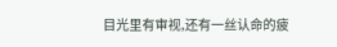目光里有审视,还有一丝认命的疲